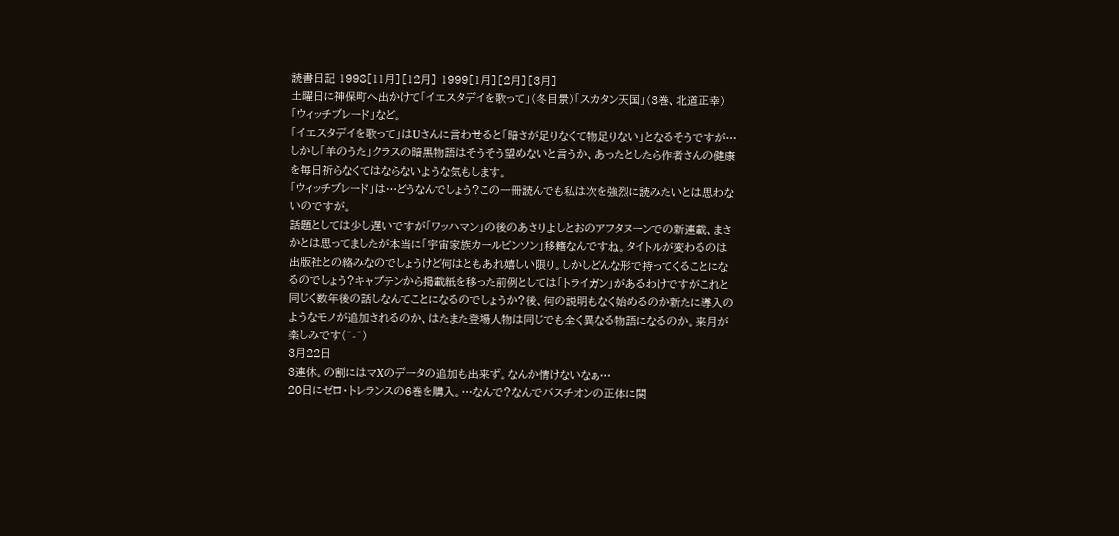読書日記 1998[11月][12月] 1999[1月][2月][3月]
土曜日に神保町へ出かけて「イエスタデイを歌って」(冬目景)「スカタン天国」(3巻、北道正幸)「ウィッチブレード」など。
「イエスタデイを歌って」はUさんに言わせると「暗さが足りなくて物足りない」となるそうですが…しかし「羊のうた」クラスの暗黒物語はそうそう望めないと言うか、あったとしたら作者さんの健康を毎日祈らなくてはならないような気もします。
「ウィッチブレード」は…どうなんでしょう?この一冊読んでも私は次を強烈に読みたいとは思わないのですが。
話題としては少し遅いですが「ワッハマン」の後のあさりよしとおのアフタヌーンでの新連載、まさかとは思ってましたが本当に「宇宙家族カールビンソン」移籍なんですね。タイトルが変わるのは出版社との絡みなのでしょうけど何はともあれ嬉しい限り。しかしどんな形で持ってくることになるのでしょう?キャプテンから掲載紙を移った前例としては「トライガン」があるわけですがこれと同じく数年後の話しなんてことになるのでしょうか?後、何の説明もなく始めるのか新たに導入のようなモノが追加されるのか、はたまた登場人物は同じでも全く異なる物語になるのか。来月が楽しみです(^-^)
3月22日
3連休。の割にはマXのデータの追加も出来ず。なんか情けないなぁ…
20日にゼロ・トレランスの6巻を購入。…なんで?なんでバスチオンの正体に関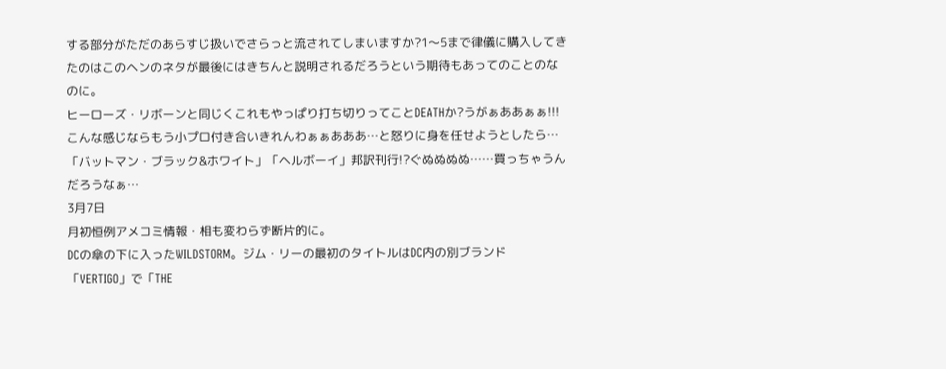する部分がただのあらすじ扱いでさらっと流されてしまいますか?1〜5まで律儀に購入してきたのはこのヘンのネタが最後にはきちんと説明されるだろうという期待もあってのことのなのに。
ヒーローズ・リボーンと同じくこれもやっぱり打ち切りってことDEATHか?うがぁああぁぁ!!!
こんな感じならもう小プロ付き合いきれんわぁぁあああ…と怒りに身を任せようとしたら…「バットマン・ブラック&ホワイト」「ヘルボーイ」邦訳刊行!?ぐぬぬぬぬ……買っちゃうんだろうなぁ…
3月7日
月初恒例アメコミ情報・相も変わらず断片的に。
DCの傘の下に入ったWILDSTORM。ジム・リーの最初のタイトルはDC内の別ブランド「VERTIGO」で「THE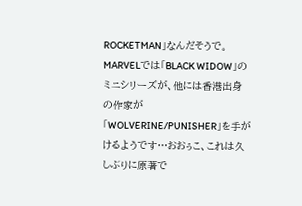ROCKETMAN」なんだそうで。
MARVELでは「BLACK WIDOW」のミニシリーズが、他には香港出身の作家が「WOLVERINE/PUNISHER」を手がけるようです…おおぅこ、これは久しぶりに原著で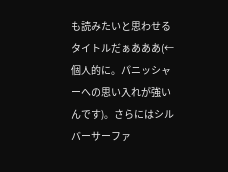も読みたいと思わせるタイトルだぁあああ(←個人的に。パニッシャーへの思い入れが強いんです)。さらにはシルバーサーファ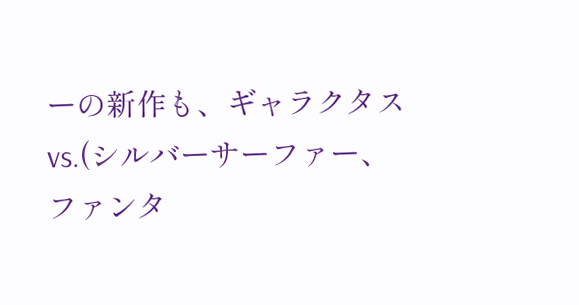ーの新作も、ギャラクタスvs.(シルバーサーファー、ファンタ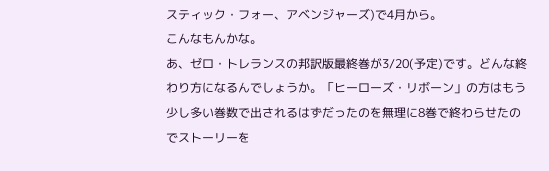スティック・フォー、アベンジャーズ)で4月から。
こんなもんかな。
あ、ゼロ・トレランスの邦訳版最終巻が3/20(予定)です。どんな終わり方になるんでしょうか。「ヒーローズ・リボーン」の方はもう少し多い巻数で出されるはずだったのを無理に8巻で終わらせたのでストーリーを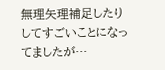無理矢理補足したりしてすごいことになってましたが…